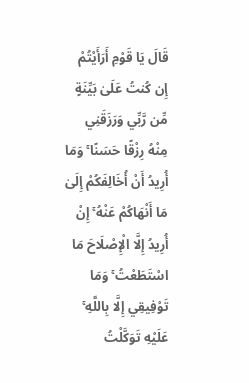قَالَ يَا قَوْمِ أَرَأَيْتُمْ إِن كُنتُ عَلَىٰ بَيِّنَةٍ مِّن رَّبِّي وَرَزَقَنِي مِنْهُ رِزْقًا حَسَنًا ۚ وَمَا أُرِيدُ أَنْ أُخَالِفَكُمْ إِلَىٰ مَا أَنْهَاكُمْ عَنْهُ ۚ إِنْ أُرِيدُ إِلَّا الْإِصْلَاحَ مَا اسْتَطَعْتُ ۚ وَمَا تَوْفِيقِي إِلَّا بِاللَّهِ ۚ عَلَيْهِ تَوَكَّلْتُ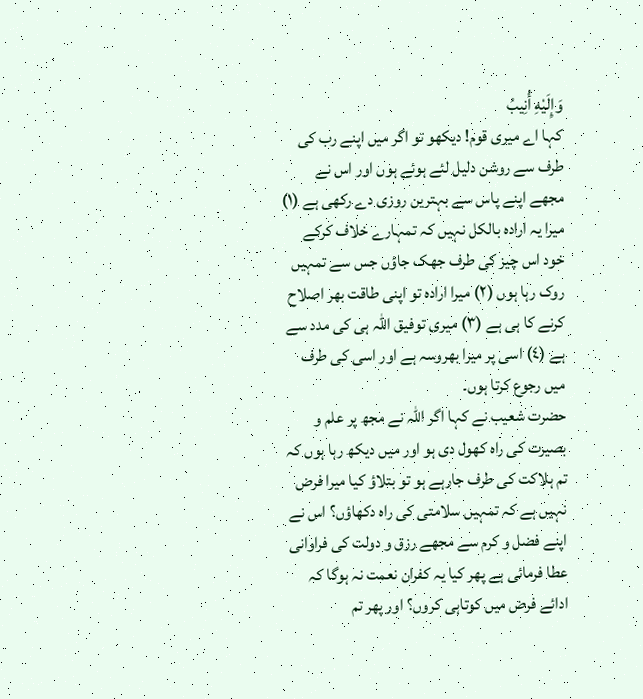وَإِلَيْهِ أُنِيبُ
کہا اے میری قوم! دیکھو تو اگر میں اپنے رب کی طرف سے روشن دلیل لئے ہوئے ہوں اور اس نے مجھے اپنے پاس سے بہترین روزی دے رکھی ہے (١) میرا یہ ارادہ بالکل نہیں کہ تمہارے خلاف کرکے خود اس چیز کی طرف جھک جاؤں جس سے تمہیں روک رہا ہوں (٢) میرا ارادہ تو اپنی طاقت بھر اصلاح کرنے کا ہی ہے (٣) میری توفیق اللہ ہی کی مدد سے ہے (٤) اسی پر میرا بھروسہ ہے اور اسی کی طرف میں رجوع کرتا ہوں۔
حضرت شعیب نے کہا اگر اللہ نے مجھ پر علم و بصیرت کی راہ کھول دی ہو اور میں دیکھ رہا ہوں کہ تم ہلاکت کی طرف جارہے ہو تو بتلاؤ کیا میرا فرض نہیں ہے کہ تمہیں سلامتی کی راہ دکھاؤں؟ اس نے اپنے فضل و کرم سے مجھے رزق و دولت کی فراوانی عطا فرمائی ہے پھر کیا یہ کفران نعمت نہ ہوگا کہ ادائے فرض میں کوتاہی کروں؟ اور پھر تم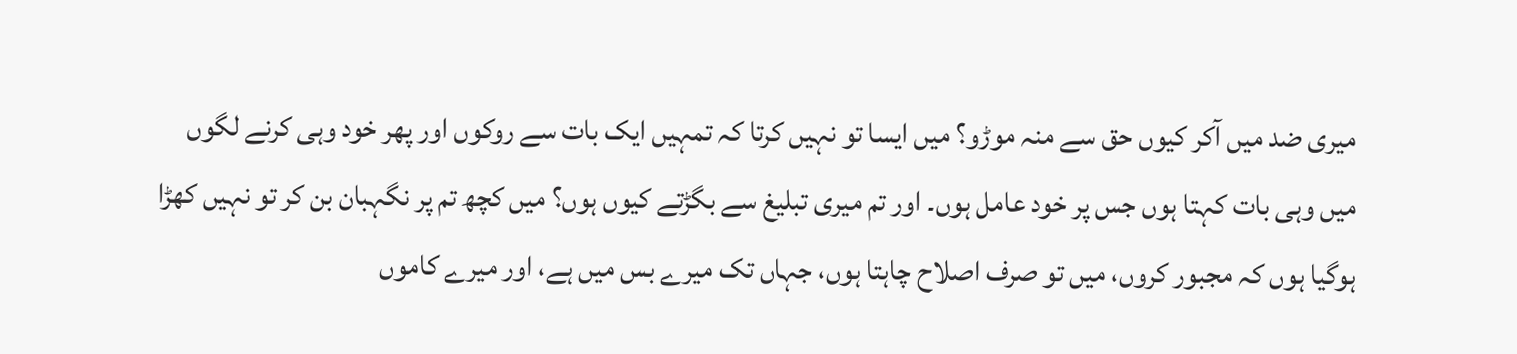میری ضد میں آکر کیوں حق سے منہ موڑو؟ میں ایسا تو نہیں کرتا کہ تمہیں ایک بات سے روکوں اور پھر خود وہی کرنے لگوں میں وہی بات کہتا ہوں جس پر خود عامل ہوں۔ اور تم میری تبلیغ سے بگڑتے کیوں ہوں؟ میں کچھ تم پر نگہبان بن کر تو نہیں کھڑا ہوگیا ہوں کہ مجبور کروں، میں تو صرف اصلاح چاہتا ہوں، جہاں تک میرے بس میں ہے، اور میرے کاموں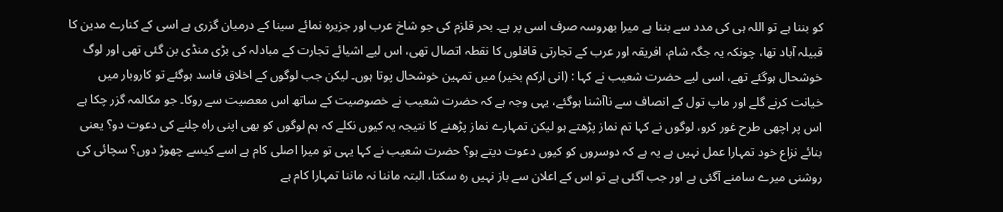کو بننا ہے تو اللہ ہی کی مدد سے بننا ہے میرا بھروسہ صرف اسی پر ہے۔ بحر قلزم کی جو شاخ عرب اور جزیرہ نمائے سینا کے درمیان گزری ہے اسی کے کنارے مدین کا قبیلہ آباد تھا، چونکہ یہ جگہ شام، افریقہ اور عرب کے تجارتی قافلوں کا نقطہ اتصال تھی، اس لیے اشیائے تجارت کے مبادلہ کی بڑی منڈی بن گئی تھی اور لوگ خوشحال ہوگئے تھے، اسی لیے حضرت شعیب نے کہا : (انی ارکم بخیر) میں تمہین خوشحال پوتا ہوں۔ لیکن جب لوگوں کے اخلاق فاسد ہوگئے تو کاروبار میں خیانت کرنے گلے اور ماپ تول کے انصاف سے ناآشنا ہوگئے، یہی وجہ ہے کہ حضرت شعیب نے خصوصیت کے ساتھ اس معصیت سے روکا۔ جو مکالمہ گزر چکا ہے اس پر اچھی طرح غور کرو، لوگوں نے کہا تم نماز پڑھتے ہو لیکن تمہارے نماز پڑھنے کا نتیجہ یہ کیوں نکلے کہ ہم لوگوں کو بھی اپنی راہ چلنے کی دعوت دو؟ یعنی بنائے نزاع خود تمہارا عمل نہیں ہے یہ ہے کہ دوسروں کو کیوں دعوت دیتے ہو؟ حضرت شعیب نے کہا یہی تو میرا اصلی کام ہے اسے کیسے چھوڑ دوں؟ سچائی کی روشنی میرے سامنے آگئی ہے اور جب آگئی ہے تو اس کے اعلان سے باز نہیں رہ سکتا، البتہ ماننا نہ ماننا تمہارا کام ہے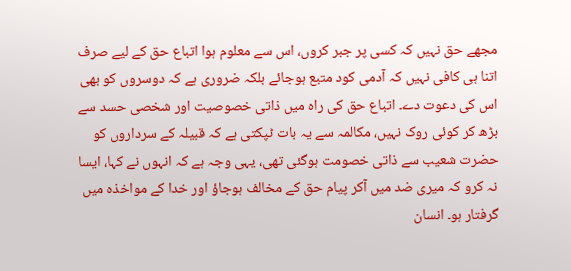مجھے حق نہیں کہ کسی پر جبر کروں، اس سے معلوم ہوا اتباع حق کے لیے صرف اتنا ہی کافی نہیں کہ آدمی کود متبع ہوجائے بلکہ ضروری ہے کہ دوسروں کو بھی اس کی دعوت دے۔ اتباع حق کی راہ میں ذاتی خصوصیت اور شخصی حسد سے بڑھ کر کوئی روک نہیں، مکالمہ سے یہ بات ٹپکتی ہے کہ قبیلہ کے سرداروں کو حضرت شعیب سے ذاتی خصومت ہوگئی تھی، یہی وجہ ہے کہ انہوں نے کہا، ایسا نہ کرو کہ میری ضد میں آکر پیام حق کے مخالف ہوجاؤ اور خدا کے مواخذہ میں گرفتار ہو۔ انسان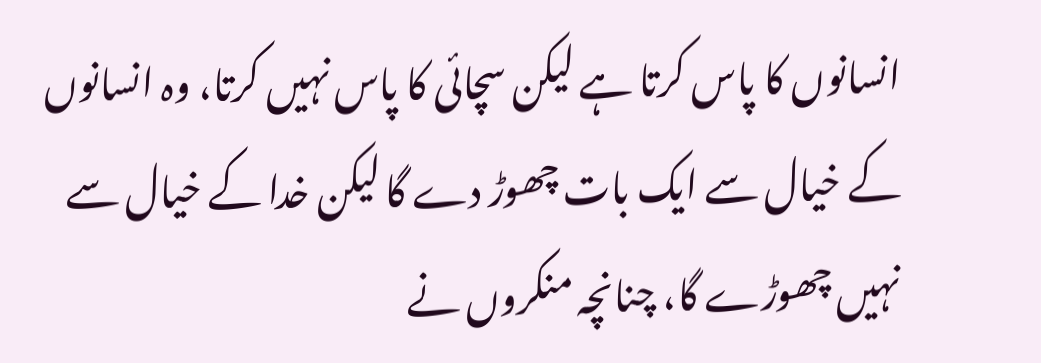انسانوں کا پاس کرتا ہے لیکن سچائی کا پاس نہیں کرتا، وہ انسانوں کے خیال سے ایک بات چھوڑ دے گا لیکن خدا کے خیال سے نہیں چھوڑے گا، چنانچہ منکروں نے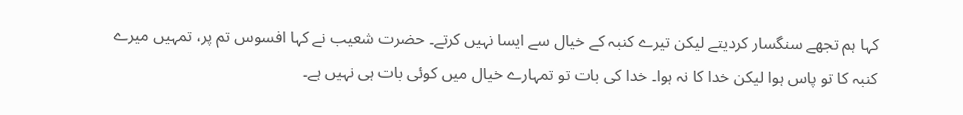کہا ہم تجھے سنگسار کردیتے لیکن تیرے کنبہ کے خیال سے ایسا نہیں کرتے۔ حضرت شعیب نے کہا افسوس تم پر، تمہیں میرے کنبہ کا تو پاس ہوا لیکن خدا کا نہ ہوا۔ خدا کی بات تو تمہارے خیال میں کوئی بات ہی نہیں ہے۔